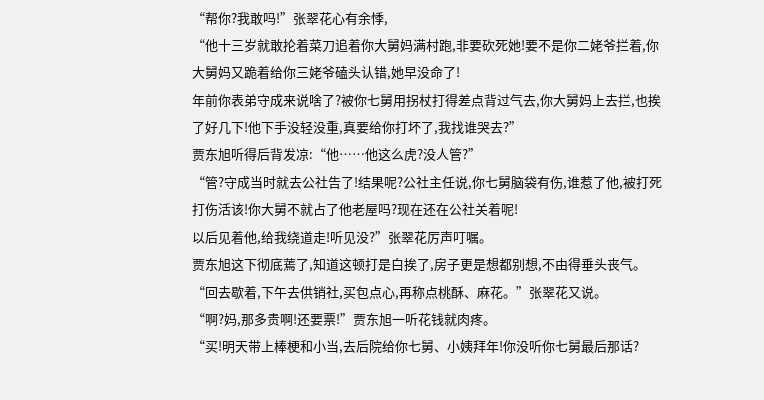“帮你?我敢吗!”张翠花心有余悸,
“他十三岁就敢抡着菜刀追着你大舅妈满村跑,非要砍死她!要不是你二姥爷拦着,你大舅妈又跪着给你三姥爷磕头认错,她早没命了!
年前你表弟守成来说啥了?被你七舅用拐杖打得差点背过气去,你大舅妈上去拦,也挨了好几下!他下手没轻没重,真要给你打坏了,我找谁哭去?”
贾东旭听得后背发凉:“他……他这么虎?没人管?”
“管?守成当时就去公社告了!结果呢?公社主任说,你七舅脑袋有伤,谁惹了他,被打死打伤活该!你大舅不就占了他老屋吗?现在还在公社关着呢!
以后见着他,给我绕道走!听见没?”张翠花厉声叮嘱。
贾东旭这下彻底蔫了,知道这顿打是白挨了,房子更是想都别想,不由得垂头丧气。
“回去歇着,下午去供销社,买包点心,再称点桃酥、麻花。”张翠花又说。
“啊?妈,那多贵啊!还要票!”贾东旭一听花钱就肉疼。
“买!明天带上棒梗和小当,去后院给你七舅、小姨拜年!你没听你七舅最后那话?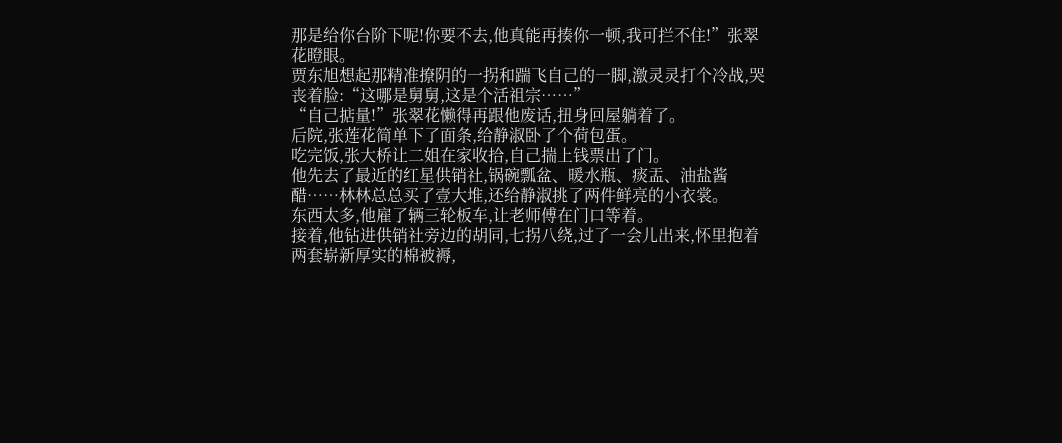那是给你台阶下呢!你要不去,他真能再揍你一顿,我可拦不住!”张翠花瞪眼。
贾东旭想起那精准撩阴的一拐和踹飞自己的一脚,激灵灵打个冷战,哭丧着脸:“这哪是舅舅,这是个活祖宗……”
“自己掂量!”张翠花懒得再跟他废话,扭身回屋躺着了。
后院,张莲花简单下了面条,给静淑卧了个荷包蛋。
吃完饭,张大桥让二姐在家收拾,自己揣上钱票出了门。
他先去了最近的红星供销社,锅碗瓢盆、暖水瓶、痰盂、油盐酱醋……林林总总买了壹大堆,还给静淑挑了两件鲜亮的小衣裳。
东西太多,他雇了辆三轮板车,让老师傅在门口等着。
接着,他钻进供销社旁边的胡同,七拐八绕,过了一会儿出来,怀里抱着两套崭新厚实的棉被褥,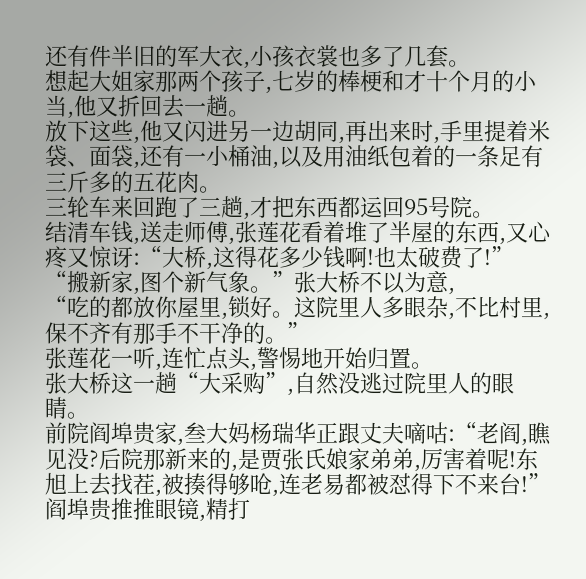还有件半旧的军大衣,小孩衣裳也多了几套。
想起大姐家那两个孩子,七岁的棒梗和才十个月的小当,他又折回去一趟。
放下这些,他又闪进另一边胡同,再出来时,手里提着米袋、面袋,还有一小桶油,以及用油纸包着的一条足有三斤多的五花肉。
三轮车来回跑了三趟,才把东西都运回95号院。
结清车钱,送走师傅,张莲花看着堆了半屋的东西,又心疼又惊讶:“大桥,这得花多少钱啊!也太破费了!”
“搬新家,图个新气象。”张大桥不以为意,
“吃的都放你屋里,锁好。这院里人多眼杂,不比村里,保不齐有那手不干净的。”
张莲花一听,连忙点头,警惕地开始归置。
张大桥这一趟“大采购”,自然没逃过院里人的眼睛。
前院阎埠贵家,叁大妈杨瑞华正跟丈夫嘀咕:“老阎,瞧见没?后院那新来的,是贾张氏娘家弟弟,厉害着呢!东旭上去找茬,被揍得够呛,连老易都被怼得下不来台!”
阎埠贵推推眼镜,精打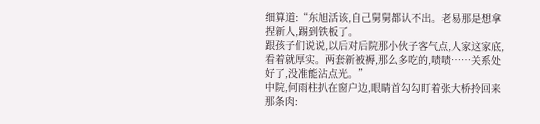细算道:“东旭活该,自己舅舅都认不出。老易那是想拿捏新人,踢到铁板了。
跟孩子们说说,以后对后院那小伙子客气点,人家这家底,看着就厚实。两套新被褥,那么多吃的,啧啧……关系处好了,没准能沾点光。”
中院,何雨柱扒在窗户边,眼睛首勾勾盯着张大桥拎回来那条肉: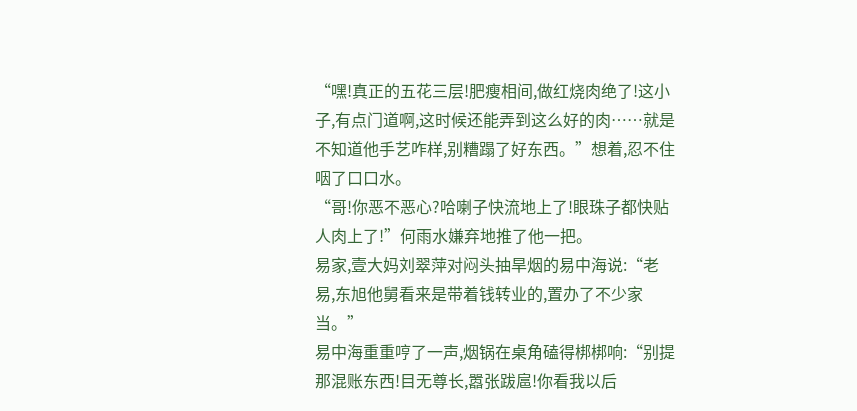“嘿!真正的五花三层!肥瘦相间,做红烧肉绝了!这小子,有点门道啊,这时候还能弄到这么好的肉……就是不知道他手艺咋样,别糟蹋了好东西。”想着,忍不住咽了口口水。
“哥!你恶不恶心?哈喇子快流地上了!眼珠子都快贴人肉上了!”何雨水嫌弃地推了他一把。
易家,壹大妈刘翠萍对闷头抽旱烟的易中海说:“老易,东旭他舅看来是带着钱转业的,置办了不少家当。”
易中海重重哼了一声,烟锅在桌角磕得梆梆响:“别提那混账东西!目无尊长,嚣张跋扈!你看我以后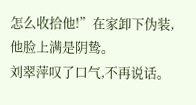怎么收拾他!”在家卸下伪装,他脸上满是阴鸷。
刘翠萍叹了口气,不再说话。